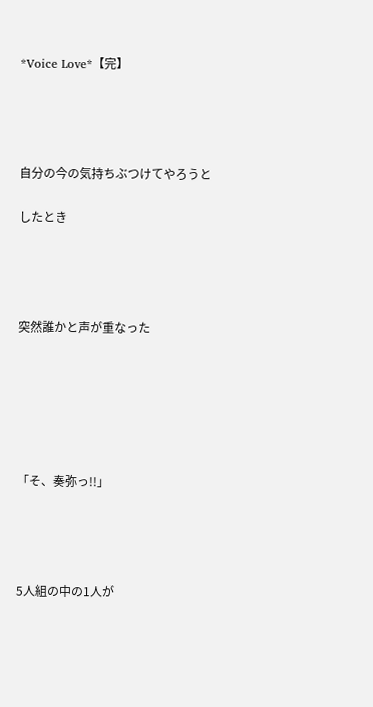*Voice Love*【完】




自分の今の気持ちぶつけてやろうと

したとき




突然誰かと声が重なった






「そ、奏弥っ!!」




5人組の中の1人が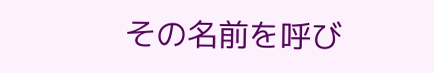その名前を呼び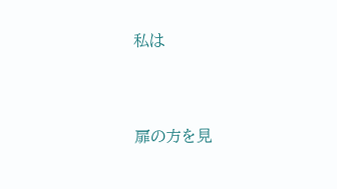私は



扉の方を見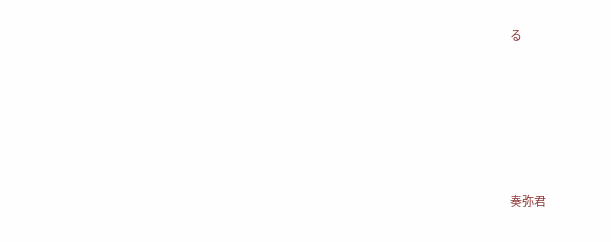る







奏弥君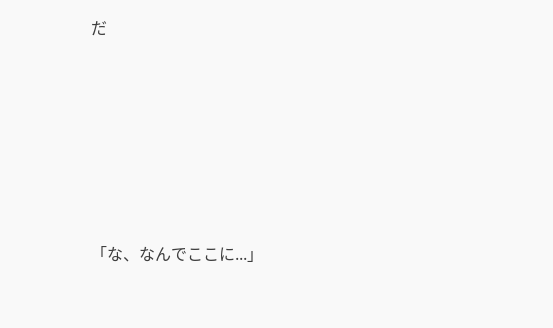だ






「な、なんでここに...」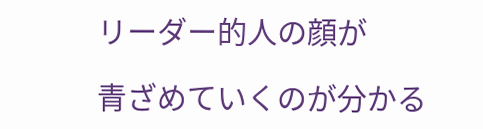リーダー的人の顔が

青ざめていくのが分かる